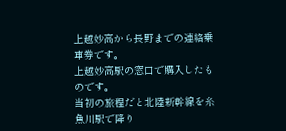上越妙高から長野までの連絡乗車券です。
上越妙高駅の窓口で購入したものです。
当初の旅程だと北陸新幹線を糸魚川駅で降り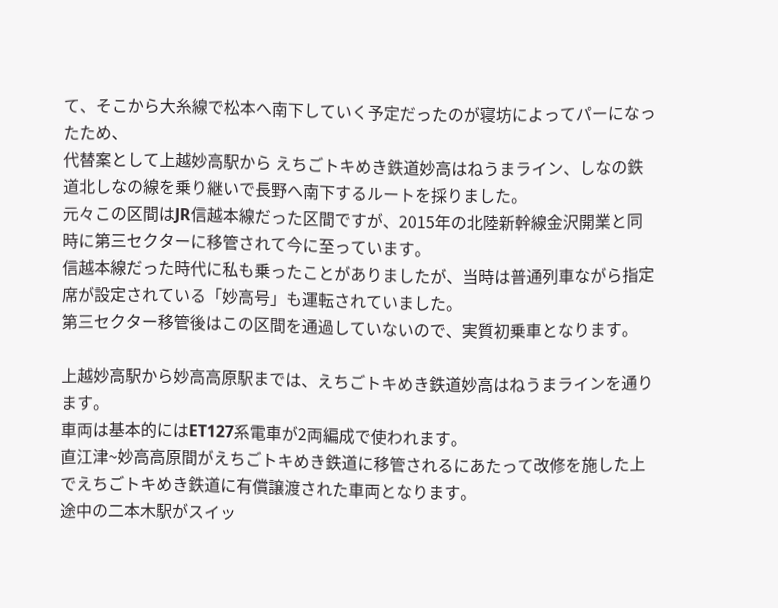て、そこから大糸線で松本へ南下していく予定だったのが寝坊によってパーになったため、
代替案として上越妙高駅から えちごトキめき鉄道妙高はねうまライン、しなの鉄道北しなの線を乗り継いで長野へ南下するルートを採りました。
元々この区間はJR信越本線だった区間ですが、2015年の北陸新幹線金沢開業と同時に第三セクターに移管されて今に至っています。
信越本線だった時代に私も乗ったことがありましたが、当時は普通列車ながら指定席が設定されている「妙高号」も運転されていました。
第三セクター移管後はこの区間を通過していないので、実質初乗車となります。

上越妙高駅から妙高高原駅までは、えちごトキめき鉄道妙高はねうまラインを通ります。
車両は基本的にはET127系電車が2両編成で使われます。
直江津~妙高高原間がえちごトキめき鉄道に移管されるにあたって改修を施した上でえちごトキめき鉄道に有償譲渡された車両となります。
途中の二本木駅がスイッ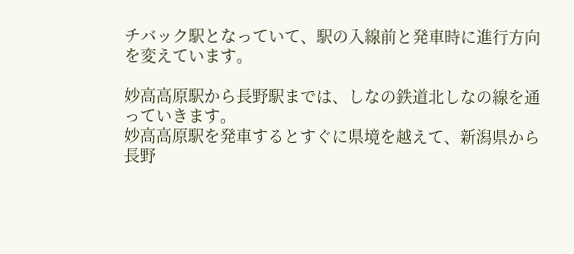チバック駅となっていて、駅の入線前と発車時に進行方向を変えています。

妙高高原駅から長野駅までは、しなの鉄道北しなの線を通っていきます。
妙高高原駅を発車するとすぐに県境を越えて、新潟県から長野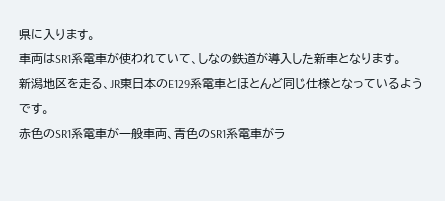県に入ります。
車両はSR1系電車が使われていて、しなの鉄道が導入した新車となります。
新潟地区を走る、JR東日本のE129系電車とほとんど同じ仕様となっているようです。
赤色のSR1系電車が一般車両、青色のSR1系電車がラ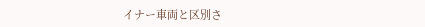イナー車両と区別さ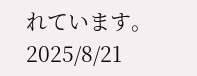れています。
2025/8/21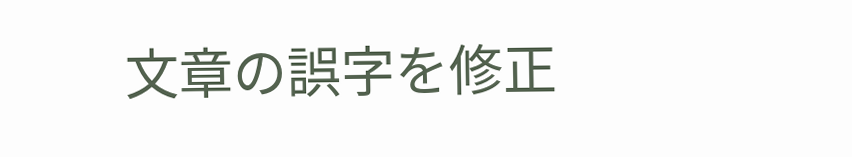文章の誤字を修正